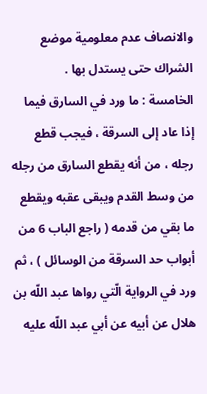والانصاف عدم معلومية موضع الشراك حتى يستدل بها .
الخامسة : ما ورد في السارق فيما إذا عاد إلى السرقة ، فيجب قطع رجله ، من أنه يقطع السارق من رجله من وسط القدم ويبقى عقبه ويقطع ما بقي من قدمه ( راجع الباب 6 من أبواب حد السرقة من الوسائل ) ، ثم ورد في الرواية الّتي رواها عبد اللّه بن هلال عن أبيه عن أبي عبد اللّه عليه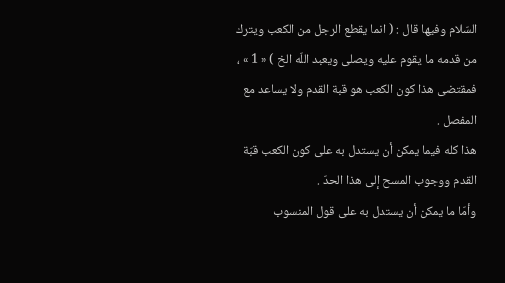السّلام وفيها قال : ( انما يقطع الرجل من الكعب ويترك من قدمه ما يقوم عليه ويصلى ويعبد اللّه الخ ) « 1 » ، فمقتضى هذا كون الكعب هو قبة القدم ولا يساعد مع المفصل .
هذا كله فيما يمكن أن يستدل به على كون الكعب قبّة القدم ووجوب المسح إلى هذا الحدّ .
وأمّا ما يمكن أن يستدل به على قول المنسوب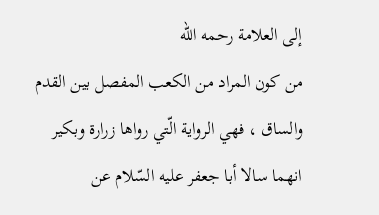إلى العلامة رحمه اللّه
من كون المراد من الكعب المفصل بين القدم والساق ، فهي الرواية الّتي رواها زرارة وبكير انهما سالا أبا جعفر عليه السّلام عن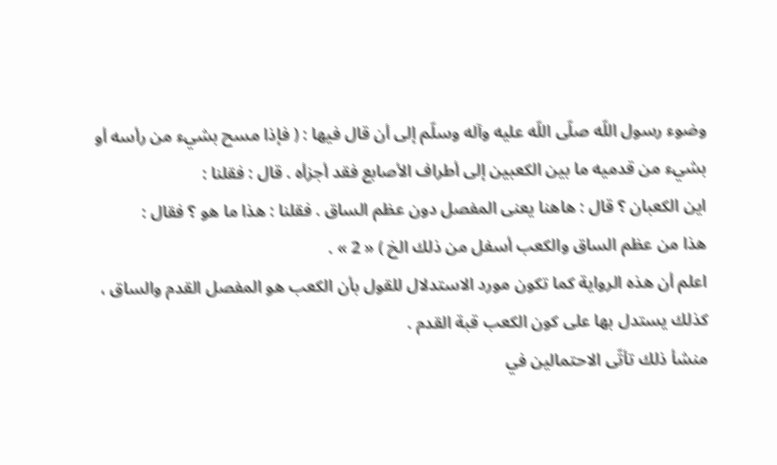وضوء رسول اللّه صلّى اللّه عليه وآله وسلّم إلى أن قال فيها : ( فإذا مسح بشيء من رأسه أو بشيء من قدميه ما بين الكعبين إلى أطراف الأصابع فقد أجزأه . قال : فقلنا :
اين الكعبان ؟ قال : هاهنا يعنى المفصل دون عظم الساق . فقلنا : هذا ما هو ؟ فقال :
هذا من عظم الساق والكعب أسفل من ذلك الخ ) « 2 » .
اعلم أن هذه الرواية كما تكون مورد الاستدلال للقول بأن الكعب هو المفصل القدم والساق ، كذلك يستدل بها على كون الكعب قبة القدم .
منشأ ذلك تأتّى الاحتمالين في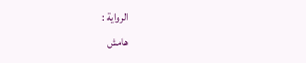الرواية :
هامش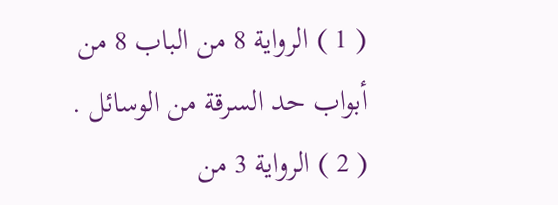( 1 ) الرواية 8 من الباب 8 من أبواب حد السرقة من الوسائل .
( 2 ) الرواية 3 من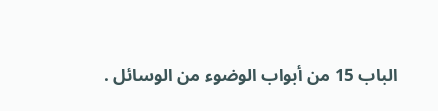الباب 15 من أبواب الوضوء من الوسائل .